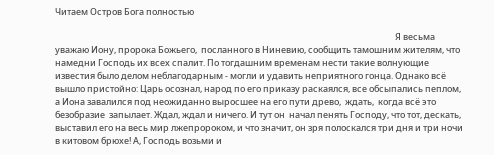Читаем Остров Бога полностью

                                                                                                                                                                          Я весьма уважаю Иону, пророка Божьего,  посланного в Ниневию, сообщить тамошним жителям, что намедни Господь их всех спалит. По тогдашним временам нести такие волнующие известия было делом неблагодарным - могли и удавить неприятного гонца. Однако всё вышло пристойно: Царь осознал, народ по его приказу раскаялся, все обсыпались пеплом, а Иона завалился под неожиданно выросшее на его пути древо,  ждать,  когда всё это безобразие  запылает. Ждал, ждал и ничего. И тут он  начал пенять Господу, что тот, дескать, выставил его на весь мир лжепророком, и что значит, он зря полоскался три дня и три ночи в китовом брюхе! А, Господь возьми и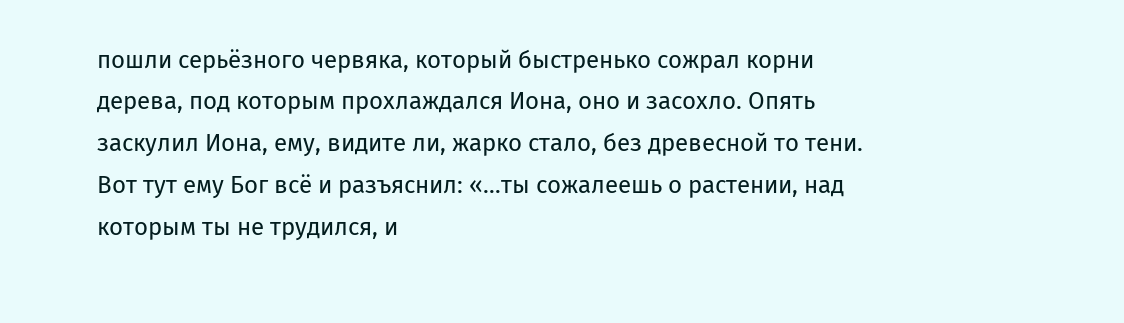пошли серьёзного червяка, который быстренько сожрал корни дерева, под которым прохлаждался Иона, оно и засохло. Опять заскулил Иона, ему, видите ли, жарко стало, без древесной то тени. Вот тут ему Бог всё и разъяснил: «…ты сожалеешь о растении, над которым ты не трудился, и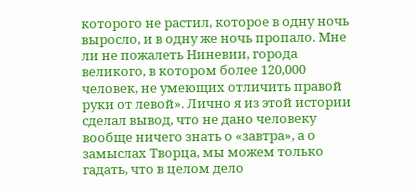которого не растил, которое в одну ночь выросло, и в одну же ночь пропало. Мне ли не пожалеть Ниневии, города великого, в котором более 120,000 человек, не умеющих отличить правой руки от левой». Лично я из этой истории сделал вывод, что не дано человеку вообще ничего знать о «завтра», а о замыслах Творца, мы можем только гадать, что в целом дело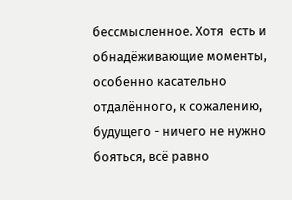бессмысленное. Хотя  есть и обнадёживающие моменты, особенно касательно отдалённого, к сожалению, будущего - ничего не нужно бояться, всё равно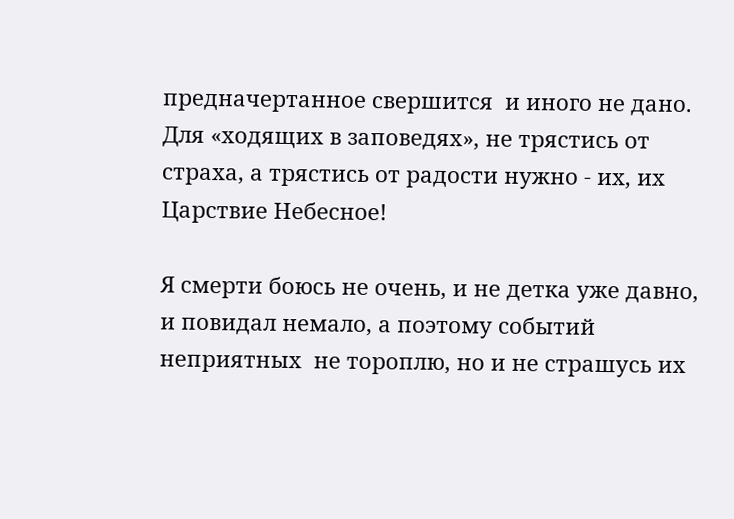предначертанное свершится  и иного не дано. Для «ходящих в заповедях», не трястись от страха, а трястись от радости нужно - их, их Царствие Небесное!

Я смерти боюсь не очень, и не детка уже давно, и повидал немало, а поэтому событий неприятных  не тороплю, но и не страшусь их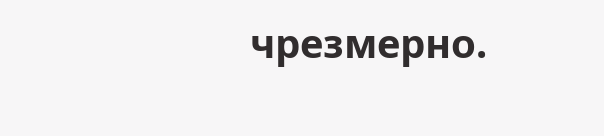чрезмерно.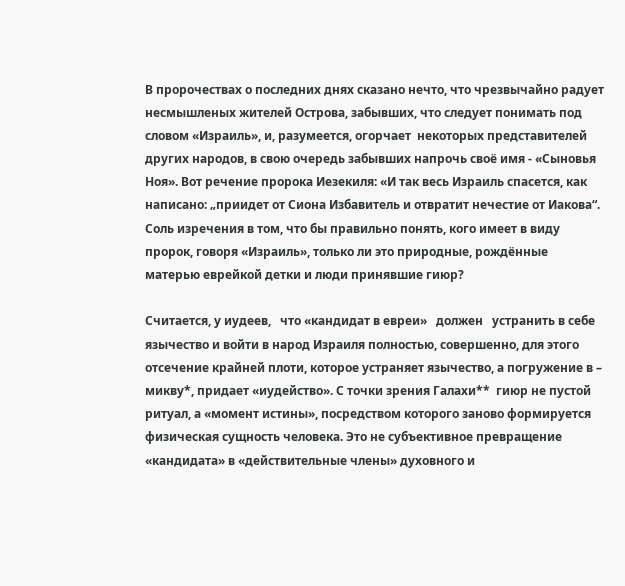В пророчествах о последних днях сказано нечто, что чрезвычайно радует несмышленых жителей Острова, забывших, что следует понимать под словом «Израиль», и, разумеется, огорчает  некоторых представителей других народов, в свою очередь забывших напрочь своё имя - «Сыновья Ноя». Вот речение пророка Иезекиля: «И так весь Израиль спасется, как написано: „приидет от Сиона Избавитель и отвратит нечестие от Иакова“.  Соль изречения в том, что бы правильно понять, кого имеет в виду пророк, говоря «Израиль», только ли это природные, рождённые матерью еврейкой детки и люди принявшие гиюр?

Считается, у иудеев,   что «кандидат в евреи»   должен   устранить в себе язычество и войти в народ Израиля полностью, совершенно, для этого  отсечение крайней плоти, которое устраняет язычество, а погружение в – микву*, придает «иудейство». С точки зрения Галахи**  гиюр не пустой  ритуал, а «момент истины», посредством которого заново формируется физическая сущность человека. Это не субъективное превращение «кандидата» в «действительные члены» духовного и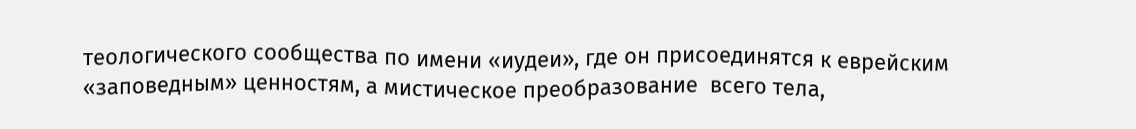теологического сообщества по имени «иудеи», где он присоединятся к еврейским  «заповедным» ценностям, а мистическое преобразование  всего тела,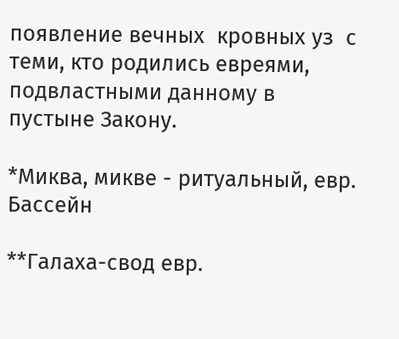появление вечных  кровных уз  с теми, кто родились евреями, подвластными данному в пустыне Закону.

*Миква, микве - ритуальный, евр. Бассейн

**Галаха-свод евр.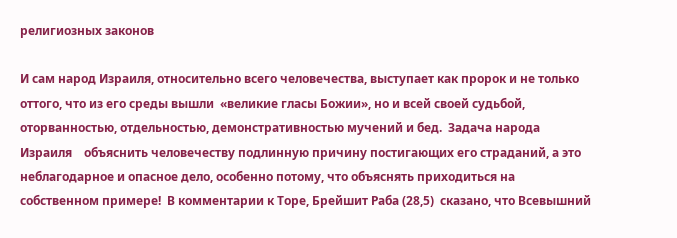религиозных законов

И сам народ Израиля, относительно всего человечества, выступает как пророк и не только оттого, что из его среды вышли  «великие гласы Божии», но и всей своей судьбой, оторванностью, отдельностью, демонстративностью мучений и бед.  Задача народа Израиля    объяснить человечеству подлинную причину постигающих его страданий, а это неблагодарное и опасное дело, особенно потому, что объяснять приходиться на собственном примере!  В комментарии к Торе, Брейшит Раба (28,5)  сказано, что Всевышний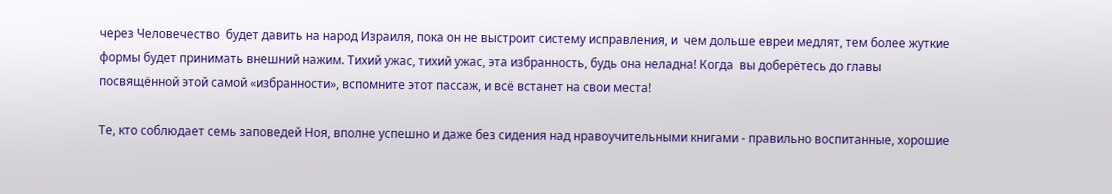через Человечество  будет давить на народ Израиля, пока он не выстроит систему исправления, и  чем дольше евреи медлят, тем более жуткие формы будет принимать внешний нажим. Тихий ужас, тихий ужас, эта избранность, будь она неладна! Когда  вы доберётесь до главы посвящённой этой самой «избранности», вспомните этот пассаж, и всё встанет на свои места!

Те, кто соблюдает семь заповедей Ноя, вполне успешно и даже без сидения над нравоучительными книгами - правильно воспитанные, хорошие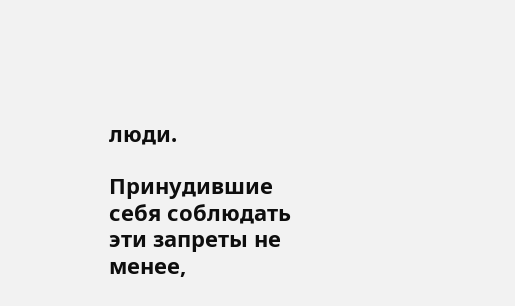люди.

Принудившие себя соблюдать эти запреты не менее,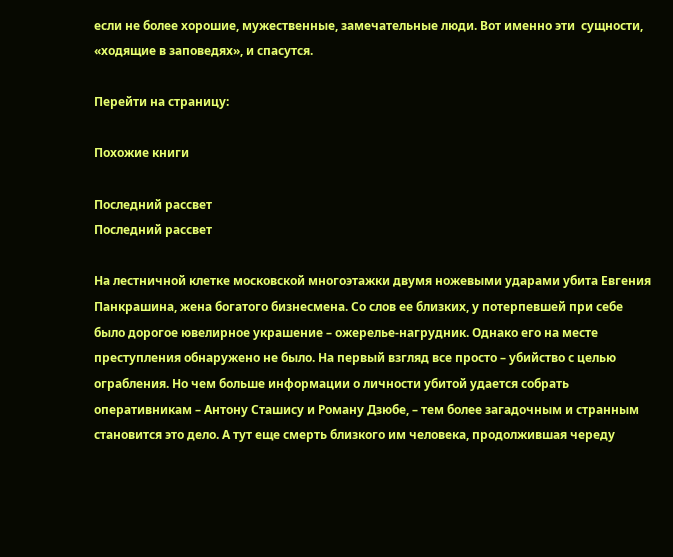если не более хорошие, мужественные, замечательные люди. Вот именно эти  сущности, «ходящие в заповедях», и спасутся.

Перейти на страницу:

Похожие книги

Последний рассвет
Последний рассвет

На лестничной клетке московской многоэтажки двумя ножевыми ударами убита Евгения Панкрашина, жена богатого бизнесмена. Со слов ее близких, у потерпевшей при себе было дорогое ювелирное украшение – ожерелье-нагрудник. Однако его на месте преступления обнаружено не было. На первый взгляд все просто – убийство с целью ограбления. Но чем больше информации о личности убитой удается собрать оперативникам – Антону Сташису и Роману Дзюбе, – тем более загадочным и странным становится это дело. А тут еще смерть близкого им человека, продолжившая череду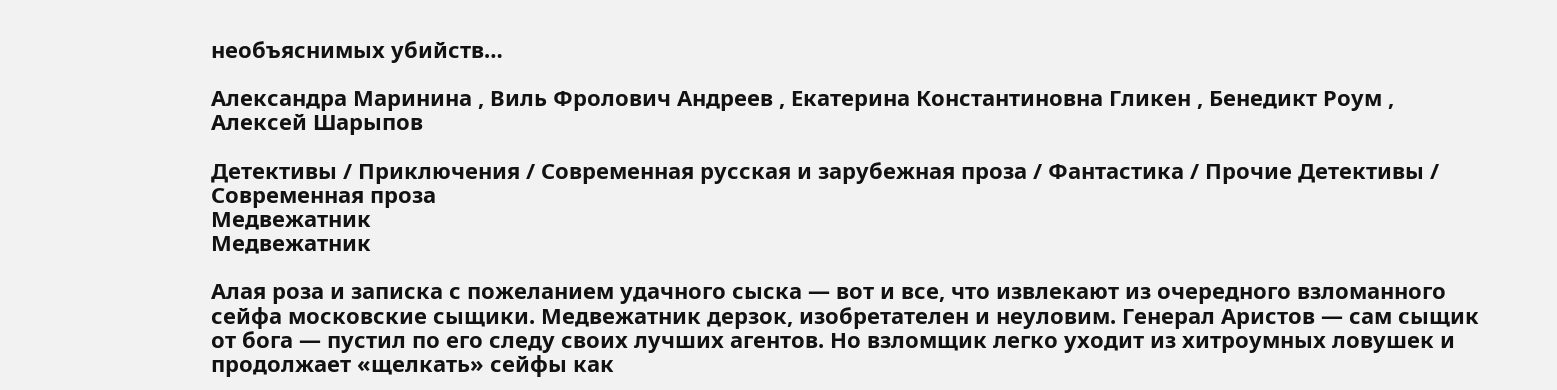необъяснимых убийств…

Александра Маринина , Виль Фролович Андреев , Екатерина Константиновна Гликен , Бенедикт Роум , Алексей Шарыпов

Детективы / Приключения / Современная русская и зарубежная проза / Фантастика / Прочие Детективы / Современная проза
Медвежатник
Медвежатник

Алая роза и записка с пожеланием удачного сыска — вот и все, что извлекают из очередного взломанного сейфа московские сыщики. Медвежатник дерзок, изобретателен и неуловим. Генерал Аристов — сам сыщик от бога — пустил по его следу своих лучших агентов. Но взломщик легко уходит из хитроумных ловушек и продолжает «щелкать» сейфы как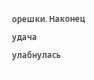орешки. Наконец удача улабнулась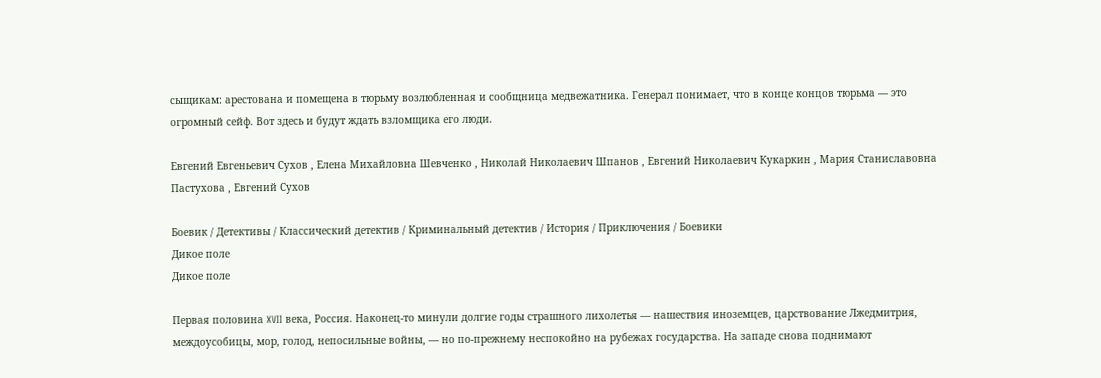сыщикам: арестована и помещена в тюрьму возлюбленная и сообщница медвежатника. Генерал понимает, что в конце концов тюрьма — это огромный сейф. Вот здесь и будут ждать взломщика его люди.

Евгений Евгеньевич Сухов , Елена Михайловна Шевченко , Николай Николаевич Шпанов , Евгений Николаевич Кукаркин , Мария Станиславовна Пастухова , Евгений Сухов

Боевик / Детективы / Классический детектив / Криминальный детектив / История / Приключения / Боевики
Дикое поле
Дикое поле

Первая половина XVII века, Россия. Наконец-то минули долгие годы страшного лихолетья — нашествия иноземцев, царствование Лжедмитрия, междоусобицы, мор, голод, непосильные войны, — но по-прежнему неспокойно на рубежах государства. На западе снова поднимают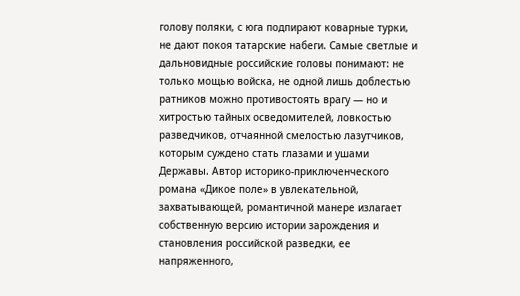голову поляки, с юга подпирают коварные турки, не дают покоя татарские набеги. Самые светлые и дальновидные российские головы понимают: не только мощью войска, не одной лишь доблестью ратников можно противостоять врагу — но и хитростью тайных осведомителей, ловкостью разведчиков, отчаянной смелостью лазутчиков, которым суждено стать глазами и ушами Державы. Автор историко-приключенческого романа «Дикое поле» в увлекательной, захватывающей, романтичной манере излагает собственную версию истории зарождения и становления российской разведки, ее напряженного,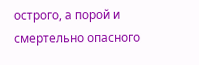острого, а порой и смертельно опасного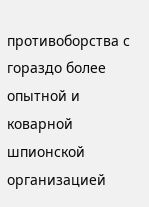противоборства с гораздо более опытной и коварной шпионской организацией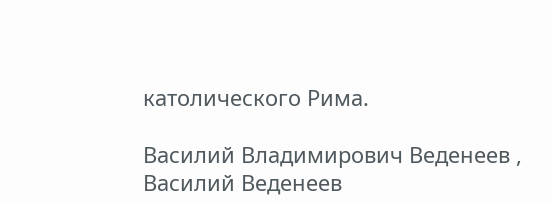католического Рима.

Василий Владимирович Веденеев , Василий Веденеев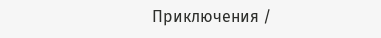Приключения /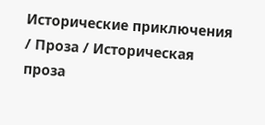Исторические приключения / Проза / Историческая проза